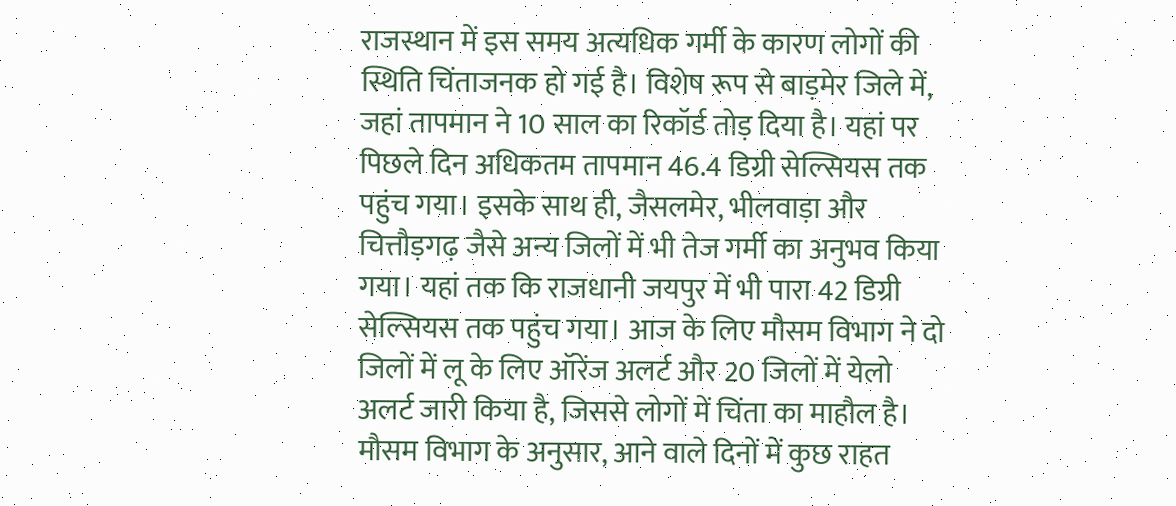राजस्थान में इस समय अत्यधिक गर्मी के कारण लोगों की स्थिति चिंताजनक हो गई है। विशेष रूप से बाड़मेर जिले में, जहां तापमान ने 10 साल का रिकॉर्ड तोड़ दिया है। यहां पर पिछले दिन अधिकतम तापमान 46.4 डिग्री सेल्सियस तक पहुंच गया। इसके साथ ही, जैसलमेर, भीलवाड़ा और चित्तौड़गढ़ जैसे अन्य जिलों में भी तेज गर्मी का अनुभव किया गया। यहां तक कि राजधानी जयपुर में भी पारा 42 डिग्री सेल्सियस तक पहुंच गया। आज के लिए मौसम विभाग ने दो जिलों में लू के लिए ऑरेंज अलर्ट और 20 जिलों में येलो अलर्ट जारी किया है, जिससे लोगों में चिंता का माहौल है।
मौसम विभाग के अनुसार, आने वाले दिनों में कुछ राहत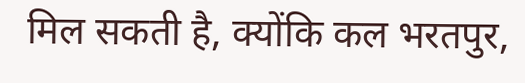मिल सकती है, क्योंकि कल भरतपुर,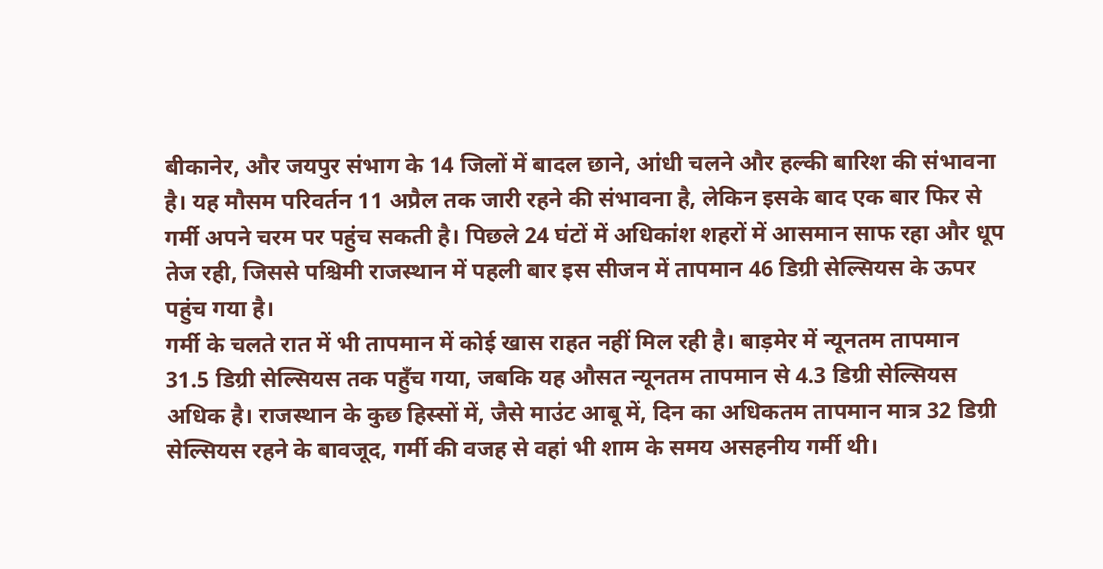बीकानेर, और जयपुर संभाग के 14 जिलों में बादल छाने, आंधी चलने और हल्की बारिश की संभावना है। यह मौसम परिवर्तन 11 अप्रैल तक जारी रहने की संभावना है, लेकिन इसके बाद एक बार फिर से गर्मी अपने चरम पर पहुंच सकती है। पिछले 24 घंटों में अधिकांश शहरों में आसमान साफ रहा और धूप तेज रही, जिससे पश्चिमी राजस्थान में पहली बार इस सीजन में तापमान 46 डिग्री सेल्सियस के ऊपर पहुंच गया है।
गर्मी के चलते रात में भी तापमान में कोई खास राहत नहीं मिल रही है। बाड़मेर में न्यूनतम तापमान 31.5 डिग्री सेल्सियस तक पहुँच गया, जबकि यह औसत न्यूनतम तापमान से 4.3 डिग्री सेल्सियस अधिक है। राजस्थान के कुछ हिस्सों में, जैसे माउंट आबू में, दिन का अधिकतम तापमान मात्र 32 डिग्री सेल्सियस रहने के बावजूद, गर्मी की वजह से वहां भी शाम के समय असहनीय गर्मी थी।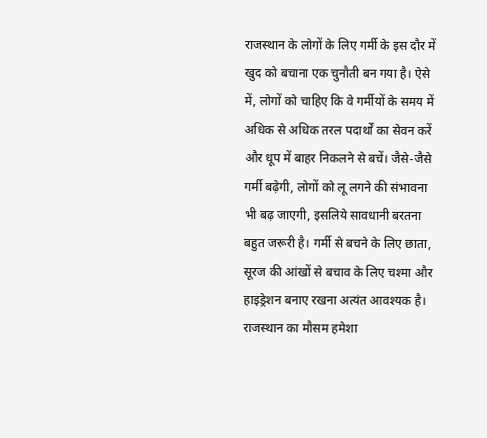राजस्थान के लोगों के लिए गर्मी के इस दौर में खुद को बचाना एक चुनौती बन गया है। ऐसे में, लोगों को चाहिए कि वे गर्मीयों के समय में अधिक से अधिक तरल पदार्थों का सेवन करें और धूप में बाहर निकलने से बचें। जैसे-जैसे गर्मी बढ़ेगी, लोगों को लू लगने की संभावना भी बढ़ जाएगी, इसलिये सावधानी बरतना बहुत जरूरी है। गर्मी से बचने के लिए छाता, सूरज की आंखों से बचाव के लिए चश्मा और हाइड्रेशन बनाए रखना अत्यंत आवश्यक है।
राजस्थान का मौसम हमेशा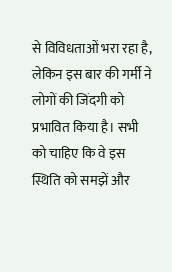से विविधताओं भरा रहा है, लेकिन इस बार की गर्मी ने लोगों की जिंदगी को प्रभावित किया है। सभी को चाहिए कि वे इस स्थिति को समझें और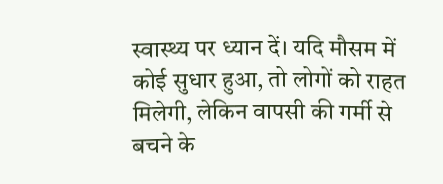स्वास्थ्य पर ध्यान दें। यदि मौसम में कोई सुधार हुआ, तो लोगों को राहत मिलेगी, लेकिन वापसी की गर्मी से बचने के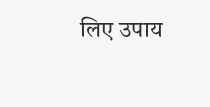लिए उपाय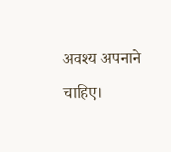अवश्य अपनाने चाहिए।